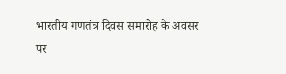भारतीय गणतंत्र दिवस समारोह के अवसर पर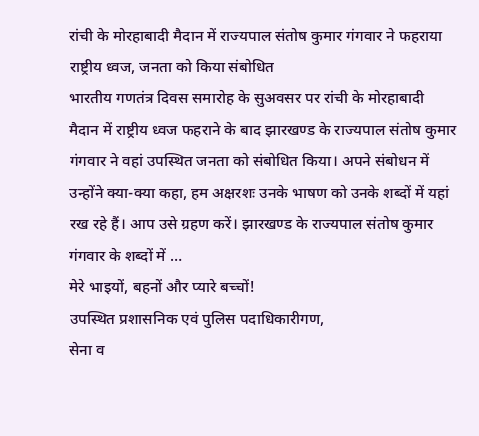रांची के मोरहाबादी मैदान में राज्यपाल संतोष कुमार गंगवार ने फहराया राष्ट्रीय ध्वज, जनता को किया संबोधित
भारतीय गणतंत्र दिवस समारोह के सुअवसर पर रांची के मोरहाबादी मैदान में राष्ट्रीय ध्वज फहराने के बाद झारखण्ड के राज्यपाल संतोष कुमार गंगवार ने वहां उपस्थित जनता को संबोधित किया। अपने संबोधन में उन्होंने क्या-क्या कहा, हम अक्षरशः उनके भाषण को उनके शब्दों में यहां रख रहे हैं। आप उसे ग्रहण करें। झारखण्ड के राज्यपाल संतोष कुमार गंगवार के शब्दों में …
मेरे भाइयों, बहनों और प्यारे बच्चों!
उपस्थित प्रशासनिक एवं पुलिस पदाधिकारीगण,
सेना व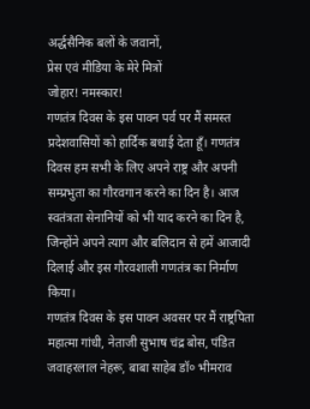अर्द्धसैनिक बलों के जवानों,
प्रेस एवं मीडिया के मेरे मित्रों
जोहार! नमस्कार!
गणतंत्र दिवस के इस पावन पर्व पर मैं समस्त प्रदेशवासियों को हार्दिक बधाई देता हूँ। गणतंत्र दिवस हम सभी के लिए अपने राष्ट्र और अपनी सम्प्रभुता का गौरवगान करने का दिन है। आज स्वतंत्रता सेनानियों को भी याद करने का दिन है, जिन्होंने अपने त्याग और बलिदान से हमें आजादी दिलाई और इस गौरवशाली गणतंत्र का निर्माण किया।
गणतंत्र दिवस के इस पावन अवसर पर मैं राष्ट्रपिता महात्मा गांधी, नेताजी सुभाष चंद्र बोस, पंडित जवाहरलाल नेहरू, बाबा साहेब डॉ० भीमराव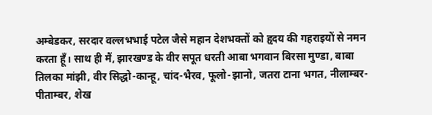अम्बेडकर, सरदार वल्लभभाई पटेल जैसे महान देशभक्तों को हृदय की गहराइयों से नमन करता हूँ। साथ ही मैं, झारखण्ड के वीर सपूत धरती आबा भगवान बिरसा मुण्डा, बाबा तिलका मांझी, वीर सिद्धो-कान्हू, चांद-भैरव, फूलो-झानो, जतरा टाना भगत, नीलाम्बर-पीताम्बर, शेख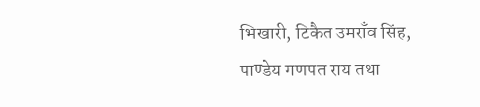भिखारी, टिकैत उमराँव सिंह, पाण्डेय गणपत राय तथा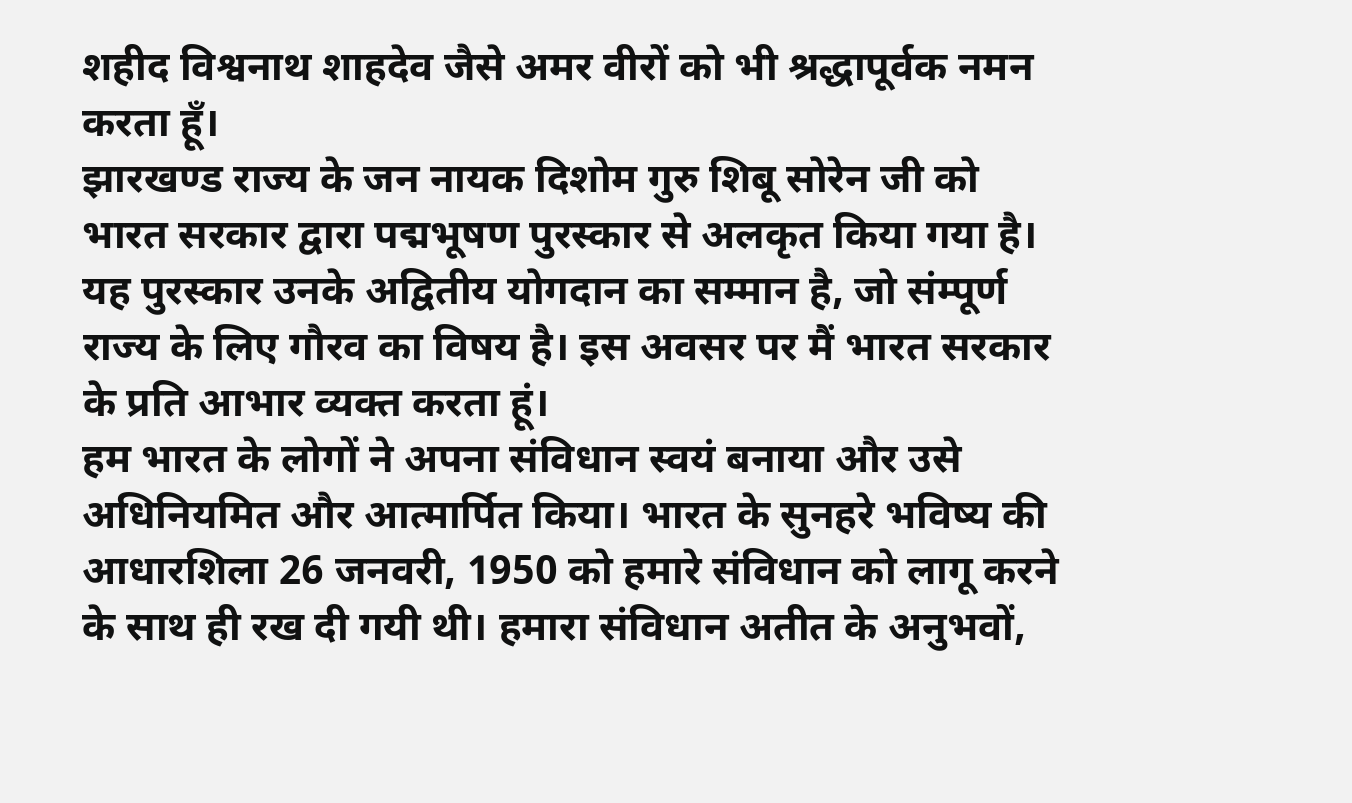शहीद विश्वनाथ शाहदेव जैसे अमर वीरों को भी श्रद्धापूर्वक नमन करता हूँ।
झारखण्ड राज्य के जन नायक दिशोम गुरु शिबू सोरेन जी को भारत सरकार द्वारा पद्मभूषण पुरस्कार से अलकृत किया गया है। यह पुरस्कार उनके अद्वितीय योगदान का सम्मान है, जो संम्पूर्ण राज्य के लिए गौरव का विषय है। इस अवसर पर मैं भारत सरकार के प्रति आभार व्यक्त करता हूं।
हम भारत के लोगों ने अपना संविधान स्वयं बनाया और उसे अधिनियमित और आत्मार्पित किया। भारत के सुनहरे भविष्य की आधारशिला 26 जनवरी, 1950 को हमारे संविधान को लागू करने के साथ ही रख दी गयी थी। हमारा संविधान अतीत के अनुभवों,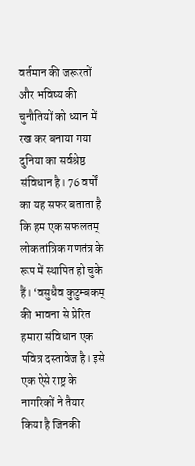वर्तमान की जरूरतों और भविष्य की चुनौतियों को ध्यान में रख कर बनाया गया दुनिया का सर्वश्रेष्ठ संविधान है। 76 वर्षों का यह सफर बताता है कि हम एक सफलतम् लोकतांत्रिक गणतंत्र के रूप में स्थापित हो चुके हैं। ‘वसुधैव कुटुम्बकम् की भावना से प्रेरित हमारा संविधान एक पवित्र दस्तावेज है। इसे एक ऐसे राष्ट्र के नागरिकों ने तैयार किया है जिनकी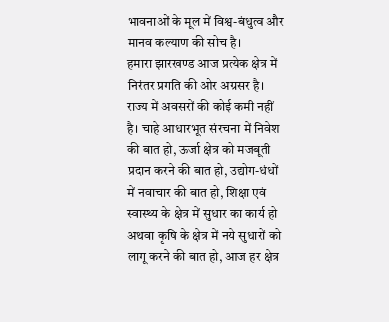भावनाओं के मूल में विश्व-बंधुत्व और मानव कल्याण की सोच है।
हमारा झारखण्ड आज प्रत्येक क्षेत्र में निरंतर प्रगति की ओर अग्रसर है। राज्य में अवसरों की कोई कमी नहीं है। चाहे आधारभूत संरचना में निवेश की बात हो, ऊर्जा क्षेत्र को मजबूती प्रदान करने की बात हो, उद्योग-धंधों में नवाचार की बात हो, शिक्षा एवं स्वास्थ्य के क्षेत्र में सुधार का कार्य हो अथवा कृषि के क्षेत्र में नये सुधारों को लागू करने की बात हो, आज हर क्षेत्र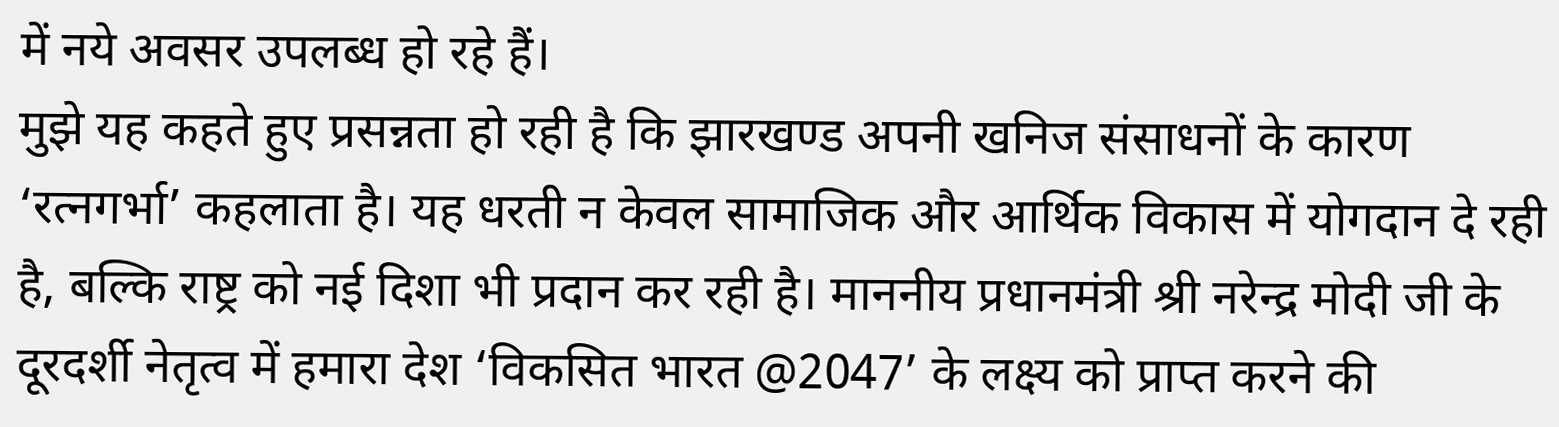में नये अवसर उपलब्ध हो रहे हैं।
मुझे यह कहते हुए प्रसन्नता हो रही है कि झारखण्ड अपनी खनिज संसाधनों के कारण ‘रत्नगर्भा’ कहलाता है। यह धरती न केवल सामाजिक और आर्थिक विकास में योगदान दे रही है, बल्कि राष्ट्र को नई दिशा भी प्रदान कर रही है। माननीय प्रधानमंत्री श्री नरेन्द्र मोदी जी के दूरदर्शी नेतृत्व में हमारा देश ‘विकसित भारत @2047’ के लक्ष्य को प्राप्त करने की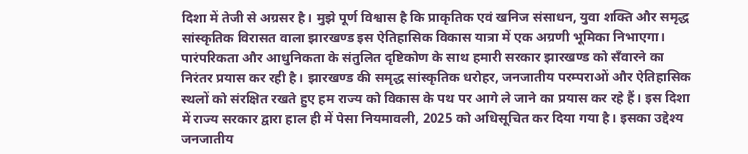दिशा में तेजी से अग्रसर है। मुझे पूर्ण विश्वास है कि प्राकृतिक एवं खनिज संसाधन, युवा शक्ति और समृद्ध सांस्कृतिक विरासत वाला झारखण्ड इस ऐतिहासिक विकास यात्रा में एक अग्रणी भूमिका निभाएगा।
पारंपरिकता और आधुनिकता के संतुलित दृष्टिकोण के साथ हमारी सरकार झारखण्ड को सँवारने का निरंतर प्रयास कर रही है। झारखण्ड की समृद्ध सांस्कृतिक धरोहर, जनजातीय परम्पराओं और ऐतिहासिक स्थलों को संरक्षित रखते हुए हम राज्य को विकास के पथ पर आगे ले जाने का प्रयास कर रहे हैं। इस दिशा में राज्य सरकार द्वारा हाल ही में पेसा नियमावली, 2025 को अधिसूचित कर दिया गया है। इसका उद्देश्य जनजातीय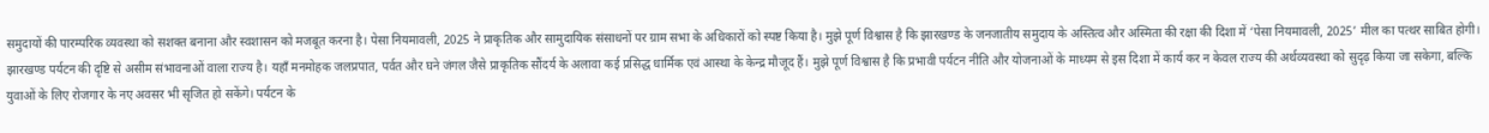समुदायों की पारम्परिक व्यवस्था को सशक्त बनाना और स्वशासन को मजबूत करना है। पेसा नियमावली, 2025 ने प्राकृतिक और सामुदायिक संसाधनों पर ग्राम सभा के अधिकारों को स्पष्ट किया है। मुझे पूर्ण विश्वास है कि झारखण्ड के जनजातीय समुदाय के अस्तित्व और अस्मिता की रक्षा की दिशा में ‘पेसा नियमावली, 2025’ मील का पत्थर साबित होगी।
झारखण्ड पर्यटन की दृष्टि से असीम संभावनाओं वाला राज्य है। यहाँ मनमोहक जलप्रपात, पर्वत और घने जंगल जैसे प्राकृतिक सौंदर्य के अलावा कई प्रसिद्ध धार्मिक एवं आस्था के केन्द्र मौजूद हैं। मुझे पूर्ण विश्वास है कि प्रभावी पर्यटन नीति और योजनाओं के माध्यम से इस दिशा में कार्य कर न केवल राज्य की अर्थव्यवस्था को सुदृढ़ किया जा सकेगा, बल्कि युवाओं के लिए रोजगार के नए अवसर भी सृजित हो सकेंगे। पर्यटन के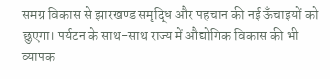समग्र विकास से झारखण्ड समृद्धि और पहचान की नई ऊँचाइयों को छुएगा। पर्यटन के साथ-साथ राज्य में औद्योगिक विकास की भी व्यापक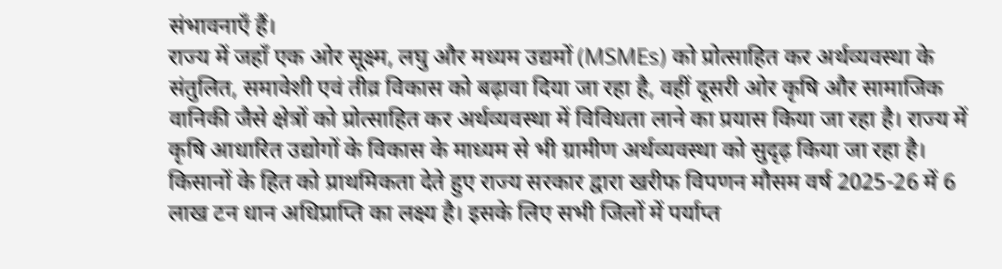संभावनाएँ हैं।
राज्य में जहाँ एक ओर सूक्ष्म, लघु और मध्यम उद्यमों (MSMEs) को प्रोत्साहित कर अर्थव्यवस्था के संतुलित, समावेशी एवं तीव्र विकास को बढ़ावा दिया जा रहा है, वहीं दूसरी ओर कृषि और सामाजिक वानिकी जैसे क्षेत्रों को प्रोत्साहित कर अर्थव्यवस्था में विविधता लाने का प्रयास किया जा रहा है। राज्य में कृषि आधारित उद्योगों के विकास के माध्यम से भी ग्रामीण अर्थव्यवस्था को सुदृढ़ किया जा रहा है।
किसानों के हित को प्राथमिकता देते हुए राज्य सरकार द्वारा खरीफ विपणन मौसम वर्ष 2025-26 में 6 लाख टन धान अधिप्राप्ति का लक्ष्य है। इसके लिए सभी जिलों में पर्याप्त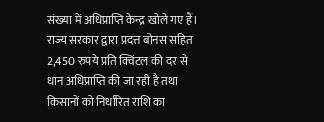संख्या में अधिप्राप्ति केन्द्र खोले गए हैं। राज्य सरकार द्वारा प्रदत्त बोनस सहित 2,450 रुपये प्रति क्विंटल की दर से धान अधिप्राप्ति की जा रही है तथा किसानों को निर्धारित राशि का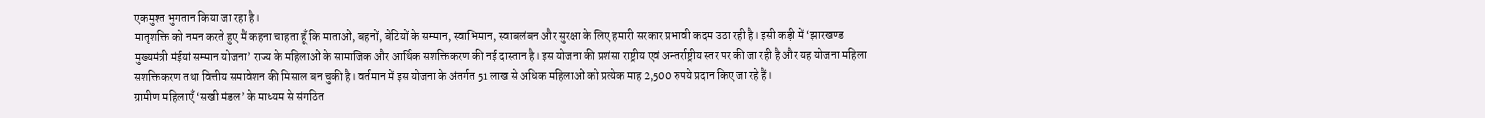एकमुश्त भुगतान किया जा रहा है।
मातृशक्ति को नमन करते हुए मैं कहना चाहता हूँ कि माताओं, बहनों, बेटियों के सम्मान, स्वाभिमान, स्वाबलंबन और सुरक्षा के लिए हमारी सरकार प्रभावी कदम उठा रही है। इसी कड़ी में ‘झारखण्ड मुख्यमंत्री मंईयां सम्मान योजना’ राज्य के महिलाओं के सामाजिक और आर्थिक सशक्तिकरण की नई दास्तान है। इस योजना की प्रशंसा राष्ट्रीय एवं अन्तर्राष्ट्रीय स्तर पर की जा रही है और यह योजना महिला सशक्तिकरण तथा वित्तीय समावेशन की मिसाल बन चुकी है। वर्तमान में इस योजना के अंतर्गत 51 लाख से अधिक महिलाओं को प्रत्येक माह 2,500 रुपये प्रदान किए जा रहे हैं।
ग्रामीण महिलाएँ ‘सखी मंडल’ के माध्यम से संगठित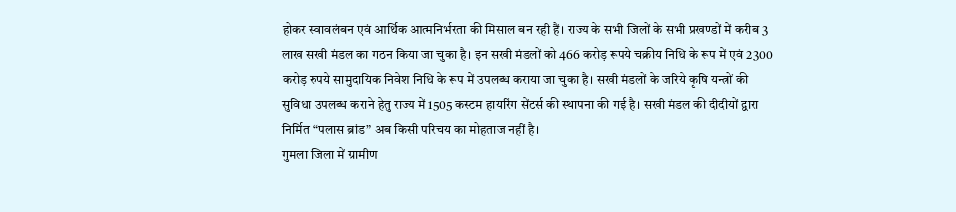होकर स्वावलंबन एवं आर्थिक आत्मनिर्भरता की मिसाल बन रही हैं। राज्य के सभी जिलों के सभी प्रखण्डों में करीब 3 लाख सखी मंडल का गठन किया जा चुका है। इन सखी मंडलों को 466 करोड़ रूपये चक्रीय निधि के रूप में एवं 2300 करोड़ रुपये सामुदायिक निवेश निधि के रूप में उपलब्ध कराया जा चुका है। सखी मंडलों के जरिये कृषि यन्त्रों की सुविधा उपलब्ध कराने हेतु राज्य में 1505 कस्टम हायरिंग सेंटर्स की स्थापना की गई है। सखी मंडल की दीदीयों द्वारा निर्मित “पलास ब्रांड” अब किसी परिचय का मोहताज नहीं है।
गुमला जिला में ग्रामीण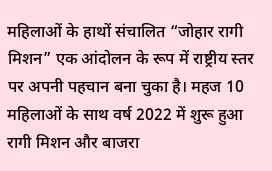महिलाओं के हाथों संचालित “जोहार रागी मिशन” एक आंदोलन के रूप में राष्ट्रीय स्तर पर अपनी पहचान बना चुका है। महज 10 महिलाओं के साथ वर्ष 2022 में शुरू हुआ रागी मिशन और बाजरा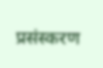प्रसंस्करण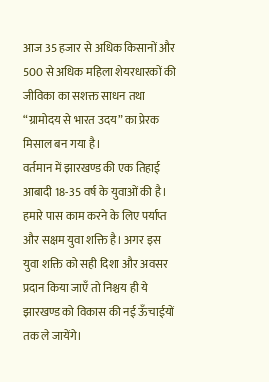आज 35 हजार से अधिक किसानों और 500 से अधिक महिला शेयरधारकों की जीविका का सशक्त साधन तथा “ग्रामोदय से भारत उदय” का प्रेरक मिसाल बन गया है।
वर्तमान में झारखण्ड की एक तिहाई आबादी 18-35 वर्ष के युवाओं की है। हमारे पास काम करने के लिए पर्याप्त और सक्षम युवा शक्ति है। अगर इस युवा शक्ति को सही दिशा और अवसर प्रदान किया जाएँ तो निश्चय ही ये झारखण्ड को विकास की नई ऊँचाईयों तक ले जायेंगे।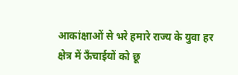आकांक्षाओं से भरे हमारे राज्य के युवा हर क्षेत्र में ऊँचाईयों को छू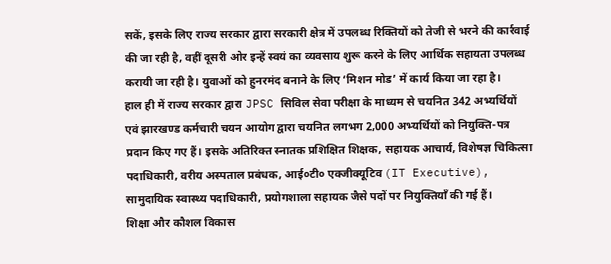सकें, इसके लिए राज्य सरकार द्वारा सरकारी क्षेत्र में उपलब्ध रिक्तियों को तेजी से भरने की कार्रवाई की जा रही है, वहीं दूसरी ओर इन्हें स्वयं का व्यवसाय शुरू करने के लिए आर्थिक सहायता उपलब्ध करायी जा रही है। युवाओं को हुनरमंद बनाने के लिए ‘मिशन मोड’ में कार्य किया जा रहा है।
हाल ही में राज्य सरकार द्वारा JPSC सिविल सेवा परीक्षा के माध्यम से चयनित 342 अभ्यर्थियों एवं झारखण्ड कर्मचारी चयन आयोग द्वारा चयनित लगभग 2,000 अभ्यर्थियों को नियुक्ति-पत्र प्रदान किए गए हैं। इसके अतिरिक्त स्नातक प्रशिक्षित शिक्षक, सहायक आचार्य, विशेषज्ञ चिकित्सा पदाधिकारी, वरीय अस्पताल प्रबंधक, आई०टी० एक्जीक्यूटिव (IT Executive), सामुदायिक स्वास्थ्य पदाधिकारी, प्रयोगशाला सहायक जैसे पदों पर नियुक्तियाँ की गई हैं।
शिक्षा और कौशल विकास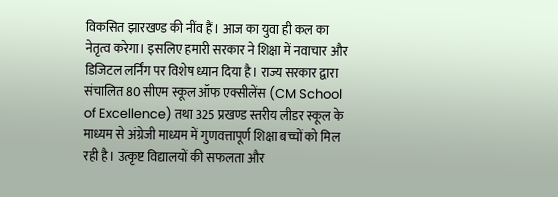विकसित झारखण्ड की नींव हैं। आज का युवा ही कल का नेतृत्व करेगा। इसलिए हमारी सरकार ने शिक्षा में नवाचार और डिजिटल लर्निंग पर विशेष ध्यान दिया है। राज्य सरकार द्वारा संचालित 80 सीएम स्कूल ऑफ एक्सीलेंस (CM School of Excellence) तथा 325 प्रखण्ड स्तरीय लीडर स्कूल के माध्यम से अंग्रेजी माध्यम में गुणवत्तापूर्ण शिक्षा बच्चों को मिल रही है। उत्कृष्ट विद्यालयों की सफलता और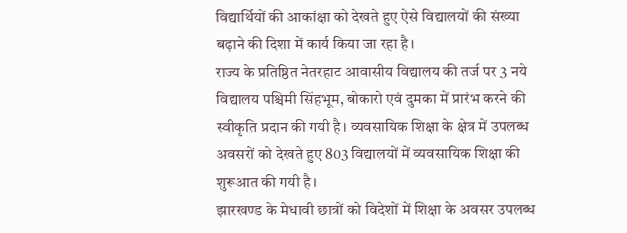विद्यार्थियों की आकांक्षा को देखते हुए ऐसे विद्यालयों की संख्या बढ़ाने की दिशा में कार्य किया जा रहा है।
राज्य के प्रतिष्ठित नेतरहाट आवासीय विद्यालय की तर्ज पर 3 नये विद्यालय पश्चिमी सिंहभूम, बोकारो एवं दुमका में प्रारंभ करने की स्वीकृति प्रदान की गयी है। व्यवसायिक शिक्षा के क्षेत्र में उपलब्ध अवसरों को देखते हुए 803 विद्यालयों में व्यवसायिक शिक्षा की शुरूआत की गयी है।
झारखण्ड के मेधावी छात्रों को विदेशों में शिक्षा के अवसर उपलब्ध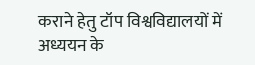कराने हेतु टॉप विश्वविद्यालयों में अध्ययन के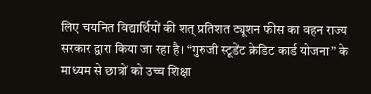लिए चयनित विद्यार्थियों की शत् प्रतिशत ट्यूशन फीस का वहन राज्य सरकार द्वारा किया जा रहा है। “गुरुजी स्टूडेंट क्रेडिट कार्ड योजना” के माध्यम से छात्रों को उच्च शिक्षा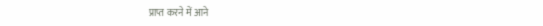प्राप्त करने में आने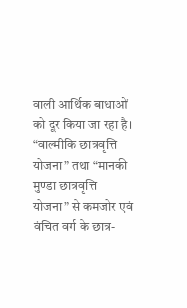वाली आर्थिक बाधाओं को दूर किया जा रहा है। “वाल्मीकि छात्रवृत्ति योजना” तथा “मानकी मुण्डा छात्रवृत्ति योजना” से कमजोर एवं वंचित वर्ग के छात्र-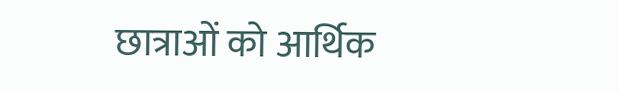छात्राओं को आर्थिक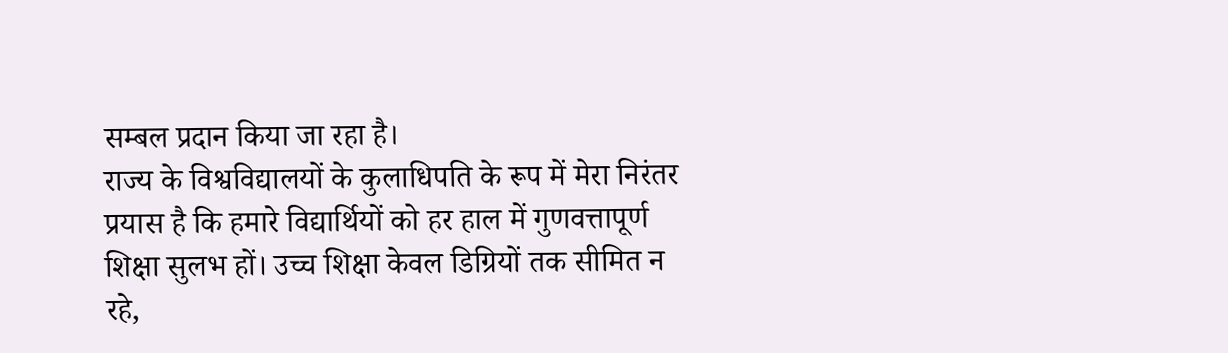सम्बल प्रदान किया जा रहा है।
राज्य के विश्वविद्यालयों के कुलाधिपति के रूप में मेरा निरंतर प्रयास है कि हमारे विद्यार्थियों को हर हाल में गुणवत्तापूर्ण शिक्षा सुलभ हों। उच्च शिक्षा केवल डिग्रियों तक सीमित न रहे,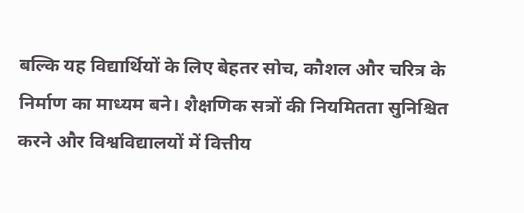बल्कि यह विद्यार्थियों के लिए बेहतर सोच, कौशल और चरित्र के निर्माण का माध्यम बने। शैक्षणिक सत्रों की नियमितता सुनिश्चित करने और विश्वविद्यालयों में वित्तीय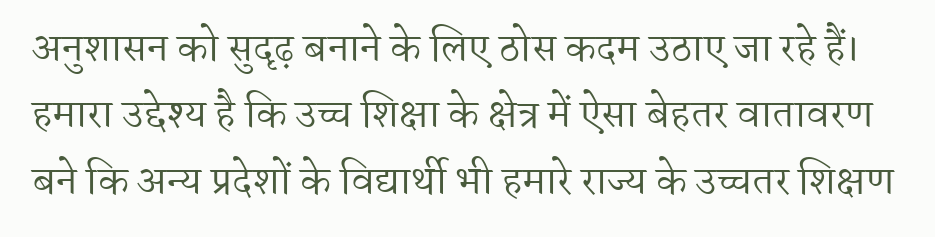अनुशासन को सुदृढ़ बनाने के लिए ठोस कदम उठाए जा रहे हैं। हमारा उद्देश्य है कि उच्च शिक्षा के क्षेत्र में ऐसा बेहतर वातावरण बने कि अन्य प्रदेशों के विद्यार्थी भी हमारे राज्य के उच्चतर शिक्षण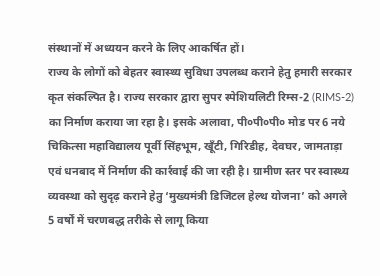संस्थानों में अध्ययन करने के लिए आकर्षित हों।
राज्य के लोगों को बेहतर स्वास्थ्य सुविधा उपलब्ध कराने हेतु हमारी सरकार कृत संकल्पित है। राज्य सरकार द्वारा सुपर स्पेशियलिटी रिम्स-2 (RIMS-2) का निर्माण कराया जा रहा है। इसके अलावा, पी०पी०पी० मोड पर 6 नये चिकित्सा महाविद्यालय पूर्वी सिंहभूम, खूँटी, गिरिडीह, देवघर, जामताड़ा एवं धनबाद में निर्माण की कार्रवाई की जा रही है। ग्रामीण स्तर पर स्वास्थ्य व्यवस्था को सुदृढ़ कराने हेतु ‘मुख्यमंत्री डिजिटल हेल्थ योजना’ को अगले 5 वर्षों में चरणबद्ध तरीके से लागू किया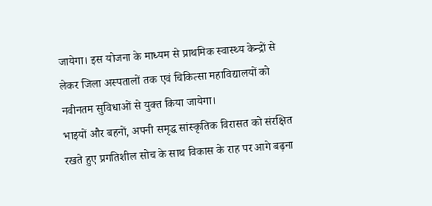जायेगा। इस योजना के माध्यम से प्राथमिक स्वास्थ्य केन्द्रों से लेकर जिला अस्पतालों तक एवं चिकित्सा महाविद्यालयों को नवीनतम सुविधाओं से युक्त किया जायेगा।
भाइयों और बहनों, अपनी समृद्ध सांस्कृतिक विरासत को संरक्षित रखते हुए प्रगतिशील सोच के साथ विकास के राह पर आगे बढ़ना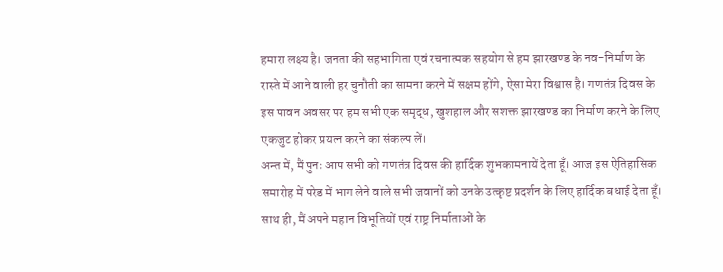हमारा लक्ष्य है। जनता की सहभागिता एवं रचनात्मक सहयोग से हम झारखण्ड के नव-निर्माण के रास्ते में आने वाली हर चुनौती का सामना करने में सक्षम होंगे, ऐसा मेरा विश्वास है। गणतंत्र दिवस के इस पावन अवसर पर हम सभी एक समृद्ध, खुशहाल और सशक्त झारखण्ड का निर्माण करने के लिए एकजुट होकर प्रयत्न करने का संकल्प लें।
अन्त में, मैं पुनः आप सभी को गणतंत्र दिवस की हार्दिक शुभकामनायें देता हूँ। आज इस ऐतिहासिक समारोह में परेड में भाग लेने वाले सभी जवानों को उनके उत्कृष्ट प्रदर्शन के लिए हार्दिक बधाई देता हूँ। साथ ही, मैं अपने महान विभूतियों एवं राष्ट्र निर्माताओं के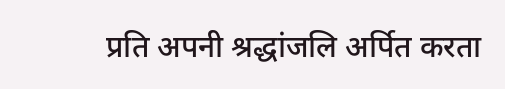प्रति अपनी श्रद्धांजलि अर्पित करता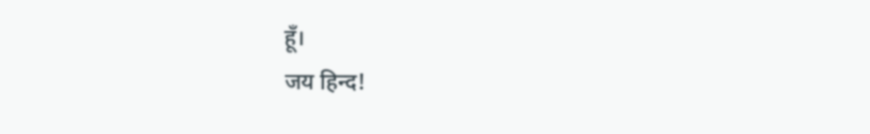हूँ।
जय हिन्द!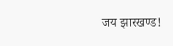जय झारखण्ड!